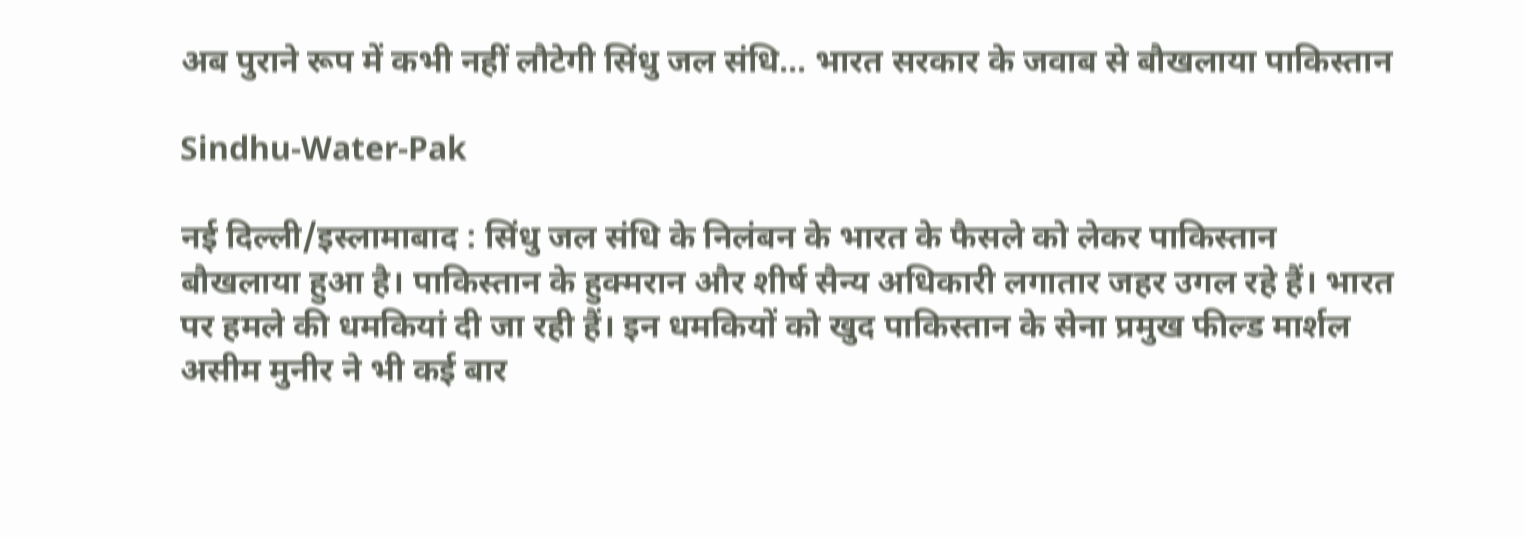अब पुराने रूप में कभी नहीं लौटेगी सिंधु जल संधि… भारत सरकार के जवाब से बौखलाया पाकिस्तान

Sindhu-Water-Pak

नई दिल्ली/इस्लामाबाद : सिंधु जल संधि के निलंबन के भारत के फैसले को लेकर पाकिस्तान बौखलाया हुआ है। पाकिस्तान के हुक्मरान और शीर्ष सैन्य अधिकारी लगातार जहर उगल रहे हैं। भारत पर हमले की धमकियां दी जा रही हैं। इन धमकियों को खुद पाकिस्तान के सेना प्रमुख फील्ड मार्शल असीम मुनीर ने भी कई बार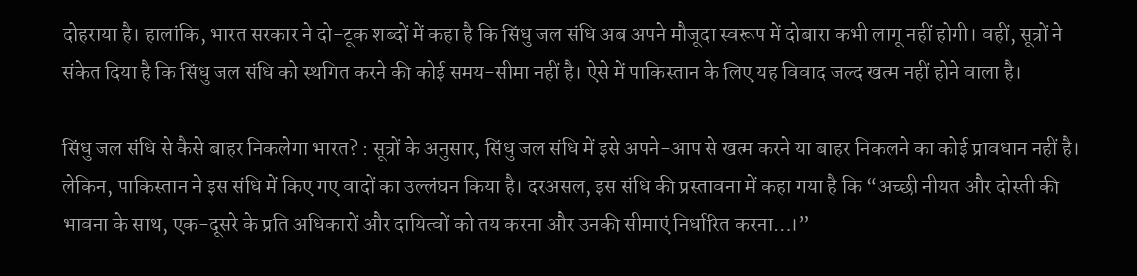दोहराया है। हालांकि, भारत सरकार ने दो-टूक शब्दों में कहा है कि सिंधु जल संधि अब अपने मौजूदा स्वरूप में दोबारा कभी लागू नहीं होगी। वहीं, सूत्रों ने संकेत दिया है कि सिंधु जल संधि को स्थगित करने की कोई समय-सीमा नहीं है। ऐसे में पाकिस्तान के लिए यह विवाद जल्द खत्म नहीं होने वाला है।

सिंधु जल संधि से कैसे बाहर निकलेगा भारत? : सूत्रों के अनुसार, सिंधु जल संधि में इसे अपने-आप से खत्म करने या बाहर निकलने का कोई प्रावधान नहीं है। लेकिन, पाकिस्तान ने इस संधि में किए गए वादों का उल्लंघन किया है। दरअसल, इस संधि की प्रस्तावना में कहा गया है कि “अच्छी नीयत और दोस्ती की भावना के साथ, एक-दूसरे के प्रति अधिकारों और दायित्वों को तय करना और उनकी सीमाएं निर्धारित करना…।”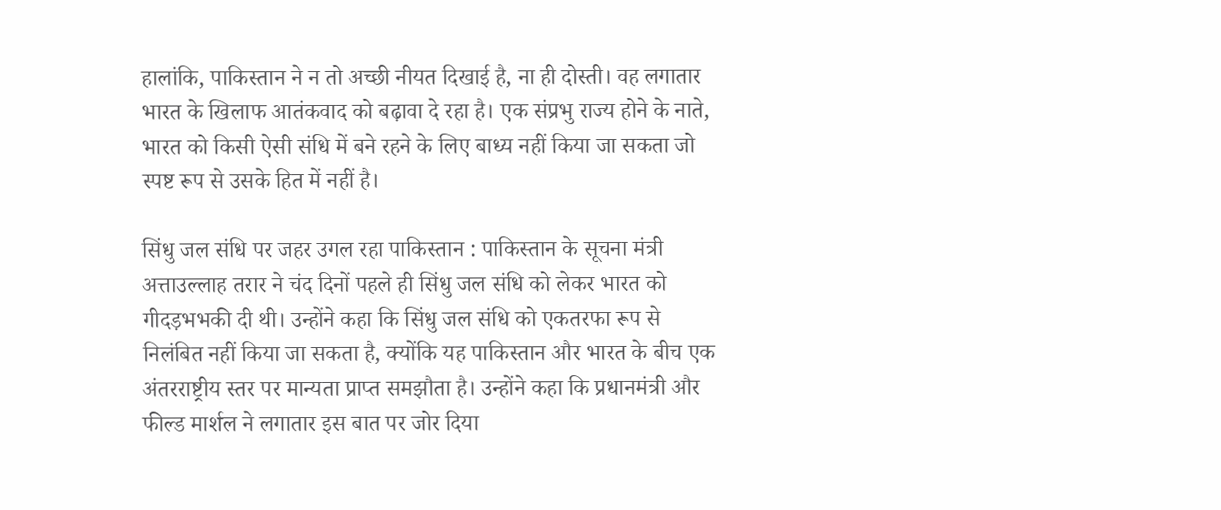हालांकि, पाकिस्तान ने न तो अच्छी नीयत दिखाई है, ना ही दोस्ती। वह लगातार भारत के खिलाफ आतंकवाद को बढ़ावा दे रहा है। एक संप्रभु राज्य होने के नाते, भारत को किसी ऐसी संधि में बने रहने के लिए बाध्य नहीं किया जा सकता जो स्पष्ट रूप से उसके हित में नहीं है।

सिंधु जल संधि पर जहर उगल रहा पाकिस्तान : पाकिस्तान के सूचना मंत्री अत्ताउल्लाह तरार ने चंद दिनों पहले ही सिंधु जल संधि को लेकर भारत को गीदड़भभकी दी थी। उन्होंने कहा कि सिंधु जल संधि को एकतरफा रूप से निलंबित नहीं किया जा सकता है, क्योंकि यह पाकिस्तान और भारत के बीच एक अंतरराष्ट्रीय स्तर पर मान्यता प्राप्त समझौता है। उन्होंने कहा कि प्रधानमंत्री और फील्ड मार्शल ने लगातार इस बात पर जोर दिया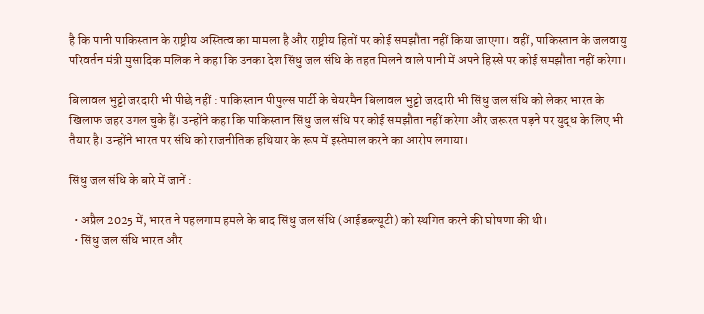है कि पानी पाकिस्तान के राष्ट्रीय अस्तित्व का मामला है और राष्ट्रीय हितों पर कोई समझौता नहीं किया जाएगा। वहीं, पाकिस्तान के जलवायु परिवर्तन मंत्री मुसादिक मलिक ने कहा कि उनका देश सिंधु जल संधि के तहत मिलने वाले पानी में अपने हिस्से पर कोई समझौता नहीं करेगा।

बिलावल भुट्टो जरदारी भी पीछे नहीं : पाकिस्तान पीपुल्स पार्टी के चेयरमैन बिलावल भुट्टो जरदारी भी सिंधु जल संधि को लेकर भारत के खिलाफ जहर उगल चुके हैं। उन्होंने कहा कि पाकिस्तान सिंधु जल संधि पर कोई समझौता नहीं करेगा और जरूरत पड़ने पर युद्ध के लिए भी तैयार है। उन्होंने भारत पर संधि को राजनीतिक हथियार के रूप में इस्तेमाल करने का आरोप लगाया।

सिंधु जल संधि के बारे में जानें :

  • अप्रैल 2025 में, भारत ने पहलगाम हमले के बाद सिंधु जल संधि (आईडब्ल्यूटी) को स्थगित करने की घोषणा की थी।
  • सिंधु जल संधि भारत और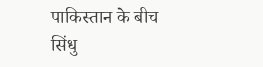पाकिस्तान के बीच सिंधु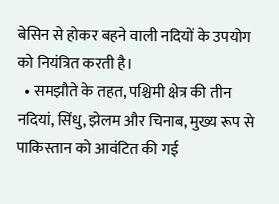बेसिन से होकर बहने वाली नदियों के उपयोग को नियंत्रित करती है।
  • समझौते के तहत, पश्चिमी क्षेत्र की तीन नदियां, सिंधु, झेलम और चिनाब, मुख्य रूप से पाकिस्तान को आवंटित की गई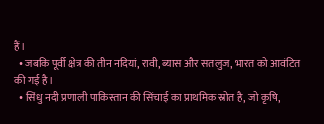हैं।
  • जबकि पूर्वी क्षेत्र की तीन नदियां, रावी, ब्यास और सतलुज, भारत को आवंटित की गई है।
  • सिंधु नदी प्रणाली पाकिस्तान की सिंचाई का प्राथमिक स्रोत है, जो कृषि,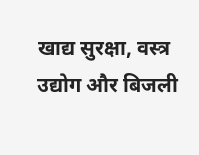खाद्य सुरक्षा, वस्त्र उद्योग और बिजली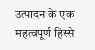उत्पादन के एक महत्वपूर्ण हिस्से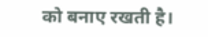को बनाए रखती है।